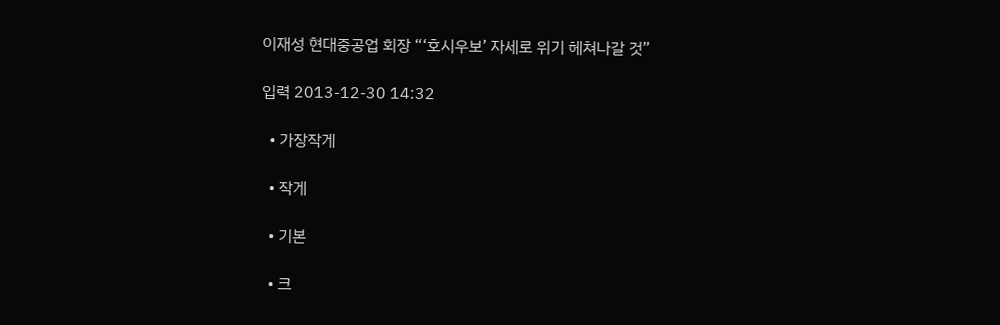이재성 현대중공업 회장 “‘호시우보’ 자세로 위기 헤쳐나갈 것”

입력 2013-12-30 14:32

  • 가장작게

  • 작게

  • 기본

  • 크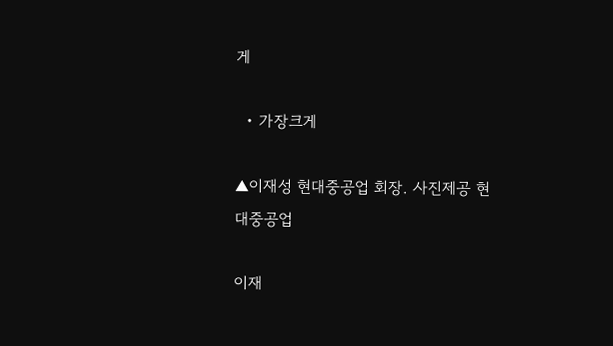게

  • 가장크게

▲이재성 현대중공업 회장. 사진제공 현대중공업

이재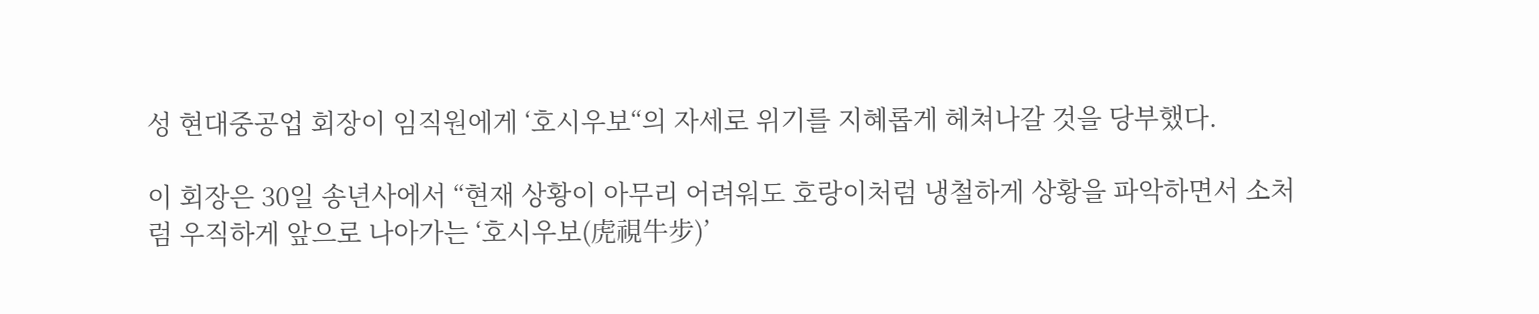성 현대중공업 회장이 임직원에게 ‘호시우보“의 자세로 위기를 지혜롭게 헤쳐나갈 것을 당부했다.

이 회장은 30일 송년사에서 “현재 상황이 아무리 어려워도 호랑이처럼 냉철하게 상황을 파악하면서 소처럼 우직하게 앞으로 나아가는 ‘호시우보(虎視牛步)’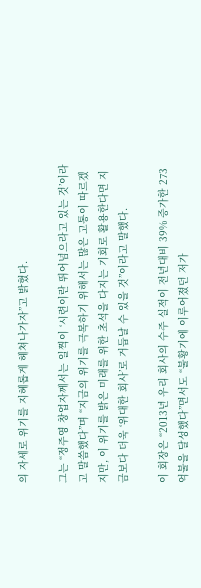의 자세로 위기를 지혜롭게 헤쳐나가자”고 밝혔다.

그는 “정주영 창업자께서는 일찍이 ‘시련이란 뛰어넘으라고 있는 것’이라고 말씀했다”며 “지금의 위기를 극복하기 위해서는 많은 고통이 따르겠지만, 이 위기를 밝은 미래를 위한 초석을 다지는 기회로 활용한다면 지금보다 더욱 ‘위대한 회사’로 거듭날 수 있을 것”이라고 말했다.

이 회장은 “2013년 우리 회사의 수주 실적이 전년대비 39% 증가한 273억불을 달성했다”면서도 “불황기에 이루어졌던 저가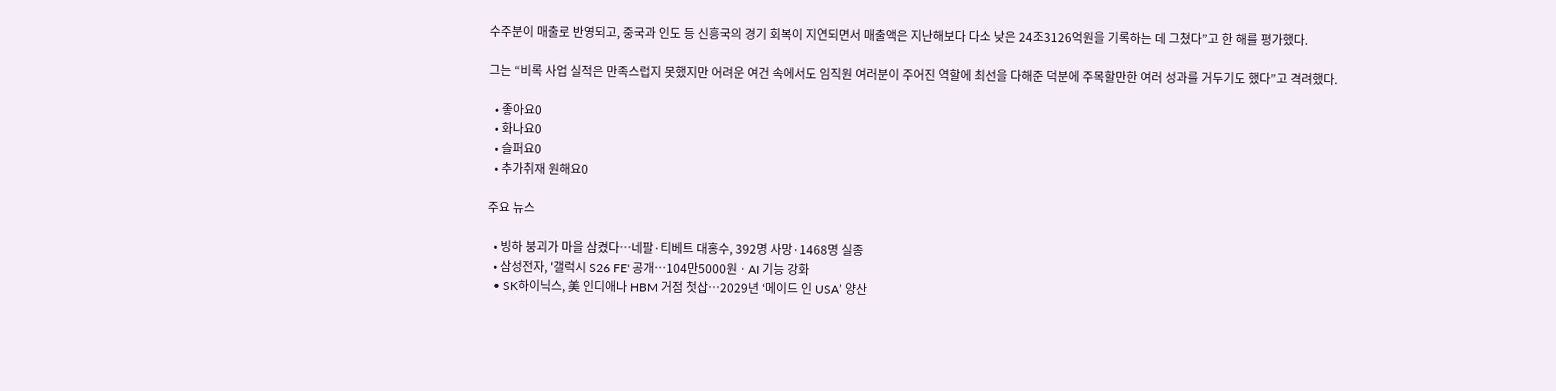수주분이 매출로 반영되고, 중국과 인도 등 신흥국의 경기 회복이 지연되면서 매출액은 지난해보다 다소 낮은 24조3126억원을 기록하는 데 그쳤다”고 한 해를 평가했다.

그는 “비록 사업 실적은 만족스럽지 못했지만 어려운 여건 속에서도 임직원 여러분이 주어진 역할에 최선을 다해준 덕분에 주목할만한 여러 성과를 거두기도 했다”고 격려했다.

  • 좋아요0
  • 화나요0
  • 슬퍼요0
  • 추가취재 원해요0

주요 뉴스

  • 빙하 붕괴가 마을 삼켰다…네팔·티베트 대홍수, 392명 사망·1468명 실종
  • 삼성전자, '갤럭시 S26 FE' 공개⋯104만5000원ㆍAI 기능 강화
  • SK하이닉스, 美 인디애나 HBM 거점 첫삽…2029년 ‘메이드 인 USA’ 양산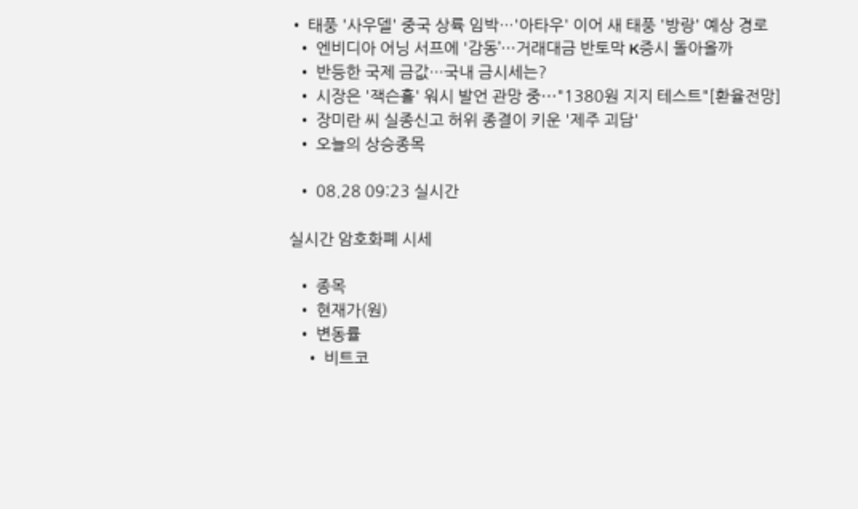• 태풍 '사우델' 중국 상륙 임박…'아타우' 이어 새 태풍 '방랑' 예상 경로
  • 엔비디아 어닝 서프에 '감동’···거래대금 반토막 K증시 돌아올까
  • 반등한 국제 금값…국내 금시세는?
  • 시장은 '잭슨홀' 워시 발언 관망 중⋯"1380원 지지 테스트"[환율전망]
  • 장미란 씨 실종신고 허위 종결이 키운 '제주 괴담'
  • 오늘의 상승종목

  • 08.28 09:23 실시간

실시간 암호화폐 시세

  • 종목
  • 현재가(원)
  • 변동률
    • 비트코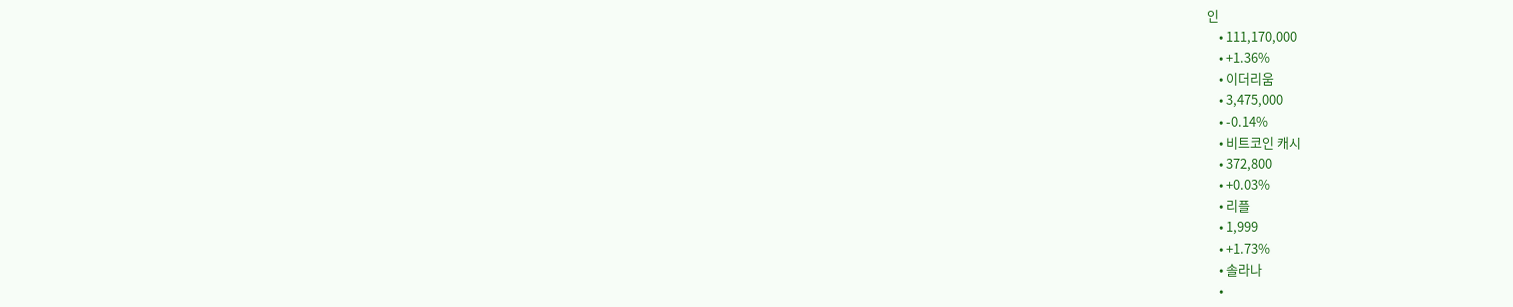인
    • 111,170,000
    • +1.36%
    • 이더리움
    • 3,475,000
    • -0.14%
    • 비트코인 캐시
    • 372,800
    • +0.03%
    • 리플
    • 1,999
    • +1.73%
    • 솔라나
    •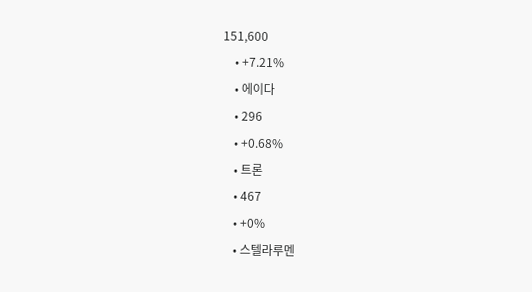151,600
    • +7.21%
    • 에이다
    • 296
    • +0.68%
    • 트론
    • 467
    • +0%
    • 스텔라루멘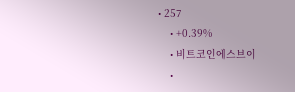• 257
    • +0.39%
    • 비트코인에스브이
    •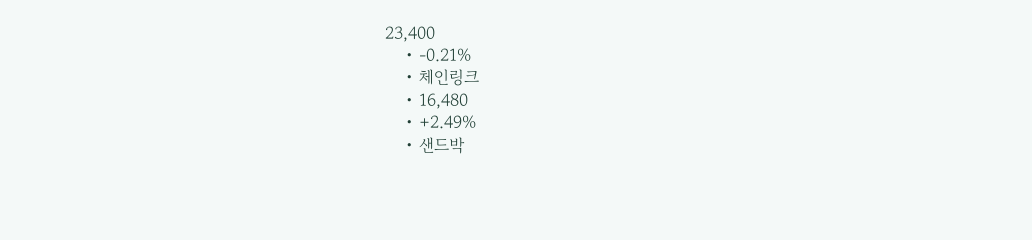23,400
    • -0.21%
    • 체인링크
    • 16,480
    • +2.49%
    • 샌드박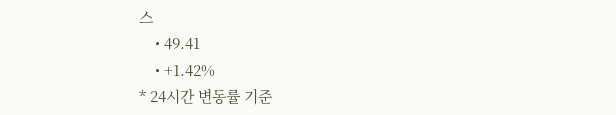스
    • 49.41
    • +1.42%
* 24시간 변동률 기준